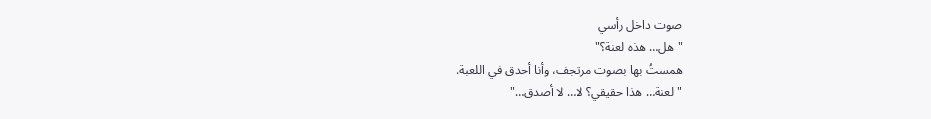صوت داخل رأسي
"هل… هذه لعنة؟"
همستُ بها بصوت مرتجف، وأنا أحدق في اللعبة.
"لعنة… هذا حقيقي؟ لا… لا أصدق…"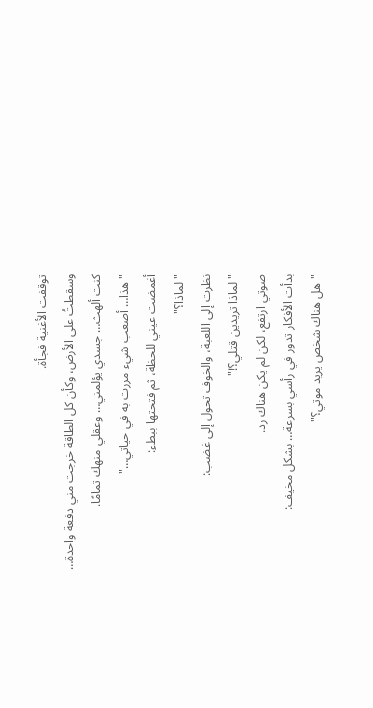توقفت الأغنية فجأة.
وسقطتُ على الأرض، وكأن كل الطاقة خرجت مني دفعة واحدة…
كنت ألهث… جسدي يؤلمني… وعقلي منهك تمامًا.
"هذا… أصعب شيء مررت به في حياتي…"
أغمضت عيني للحظة، ثم فتحتها ببطء:
"لماذا؟"
نظرت إلى اللعبة، والخوف تحول إلى غضب:
"لماذا تريدين قتلي؟!"
صوتي ارتفع، لكن لم يكن هناك رد.
بدأت الأفكار تدور في رأسي بسرعة… بشكل مخيف:
"هل هناك شخص يريد موتي؟"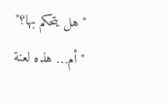"هل يتحكم بها؟"
"أم… هذه لعنة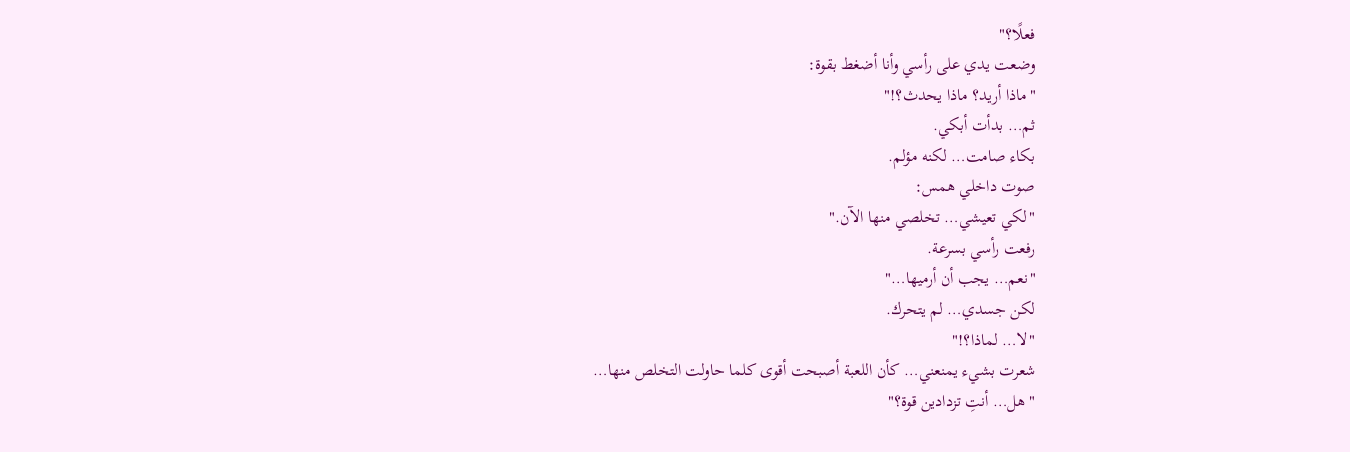فعلًا؟"
وضعت يدي على رأسي وأنا أضغط بقوة:
"ماذا أريد؟ ماذا يحدث؟!"
ثم… بدأت أبكي.
بكاء صامت… لكنه مؤلم.
صوت داخلي همس:
"لكي تعيشي… تخلصي منها الآن."
رفعت رأسي بسرعة.
"نعم… يجب أن أرميها…"
لكن جسدي… لم يتحرك.
"لا… لماذا؟!"
شعرت بشيء يمنعني… كأن اللعبة أصبحت أقوى كلما حاولت التخلص منها…
"هل… أنتِ تزدادين قوة؟"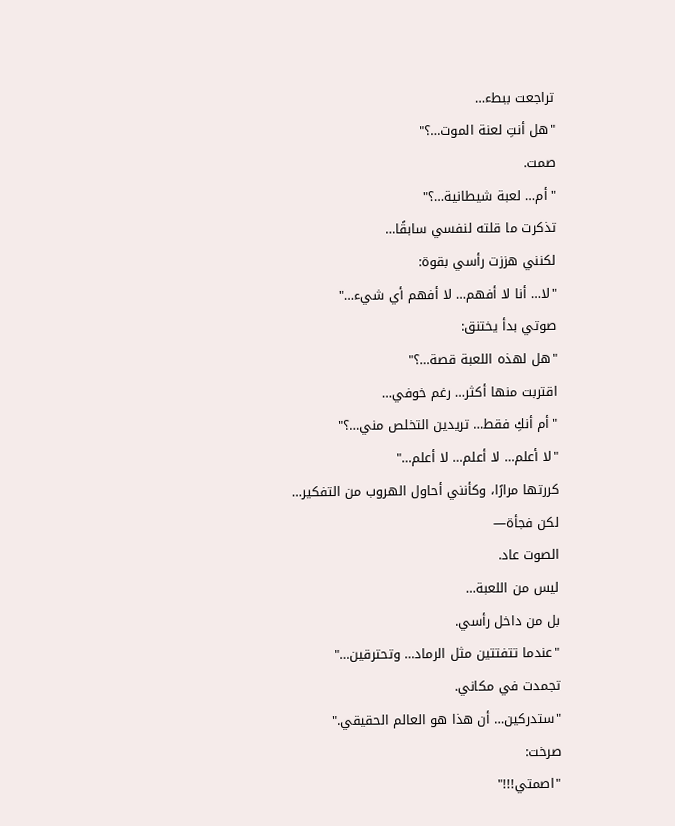تراجعت ببطء…
"هل أنتِ لعنة الموت…؟"
صمت.
"أم… لعبة شيطانية…؟"
تذكرت ما قلته لنفسي سابقًا…
لكنني هززت رأسي بقوة:
"لا… أنا لا أفهم… لا أفهم أي شيء…"
صوتي بدأ يختنق:
"هل لهذه اللعبة قصة…؟"
اقتربت منها أكثر… رغم خوفي…
"أم أنكِ فقط… تريدين التخلص مني…؟"
"لا أعلم… لا أعلم… لا أعلم…"
كررتها مرارًا، وكأنني أحاول الهروب من التفكير…
لكن فجأة—
الصوت عاد.
ليس من اللعبة…
بل من داخل رأسي.
"عندما تتفتتين مثل الرماد… وتحترقين…"
تجمدت في مكاني.
"ستدركين… أن هذا هو العالم الحقيقي."
صرخت:
"اصمتي!!!"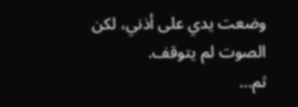وضعت يدي على أذني، لكن الصوت لم يتوقف.
ثم…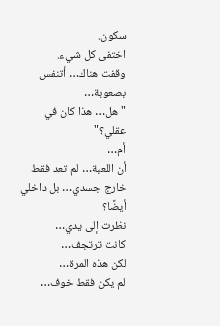سكون.
اختفى كل شيء.
وقفت هناك… أتنفس بصعوبة…
"هل… هذا كان في عقلي؟"
أم…
أن اللعبة… لم تعد فقط خارج جسدي… بل داخلي أيضًا؟
نظرت إلى يدي…
كانت ترتجف…
لكن هذه المرة…
لم يكن فقط خوف…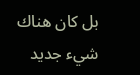بل كان هناك شيء جديد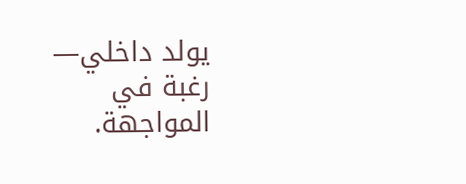يولد داخلي—
رغبة في المواجهة.